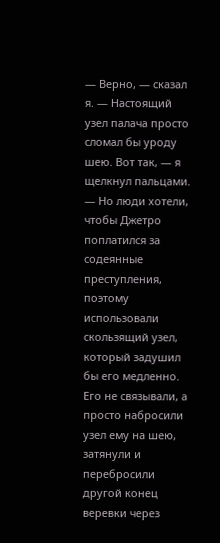— Верно, — сказал я. — Настоящий узел палача просто сломал бы уроду шею. Вот так, — я щелкнул пальцами. — Но люди хотели, чтобы Джетро поплатился за содеянные преступления, поэтому использовали скользящий узел, который задушил бы его медленно. Его не связывали, а просто набросили узел ему на шею, затянули и перебросили другой конец веревки через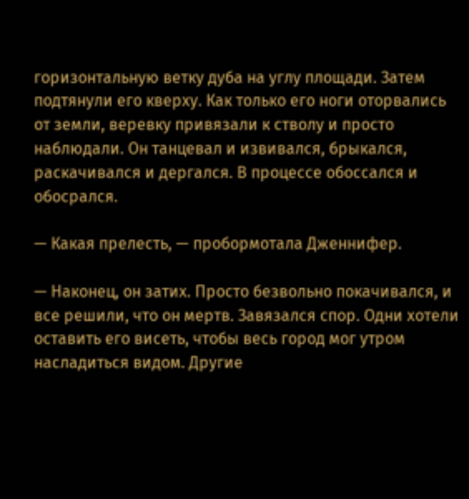горизонтальную ветку дуба на углу площади. Затем подтянули его кверху. Как только его ноги оторвались от земли, веревку привязали к стволу и просто наблюдали. Он танцевал и извивался, брыкался, раскачивался и дергался. В процессе обоссался и обосрался.

— Какая прелесть, — пробормотала Дженнифер.

— Наконец, он затих. Просто безвольно покачивался, и все решили, что он мертв. Завязался спор. Одни хотели оставить его висеть, чтобы весь город мог утром насладиться видом. Другие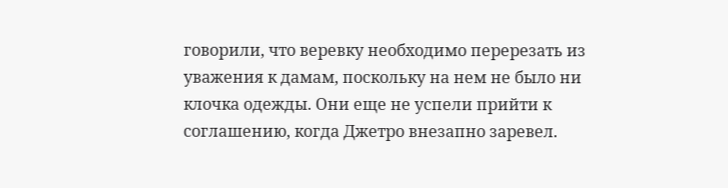говорили, что веревку необходимо перерезать из уважения к дамам, поскольку на нем не было ни клочка одежды. Они еще не успели прийти к соглашению, когда Джетро внезапно заревел.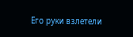Его руки взлетели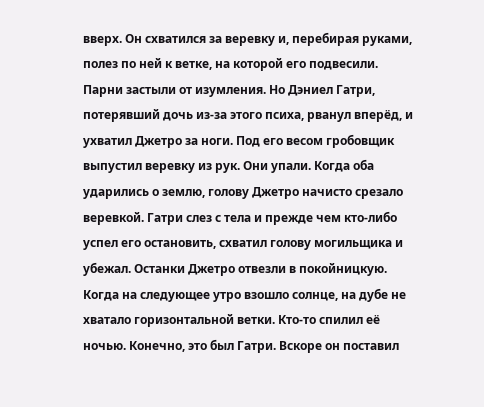вверх. Он схватился за веревку и, перебирая руками, полез по ней к ветке, на которой его подвесили. Парни застыли от изумления. Но Дэниел Гатри, потерявший дочь из-за этого психа, рванул вперёд, и ухватил Джетро за ноги. Под его весом гробовщик выпустил веревку из рук. Они упали. Когда оба ударились о землю, голову Джетро начисто срезало веревкой. Гатри слез с тела и прежде чем кто-либо успел его остановить, схватил голову могильщика и убежал. Останки Джетро отвезли в покойницкую. Когда на следующее утро взошло солнце, на дубе не хватало горизонтальной ветки. Кто-то спилил её ночью. Конечно, это был Гатри. Вскоре он поставил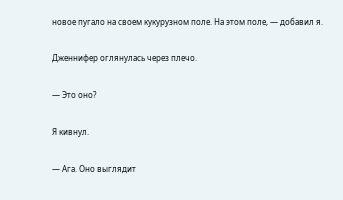новое пугало на своем кукурузном поле. На этом поле, — добавил я.

Дженнифер оглянулась через плечо.

— Это оно?

Я кивнул.

— Ага. Оно выглядит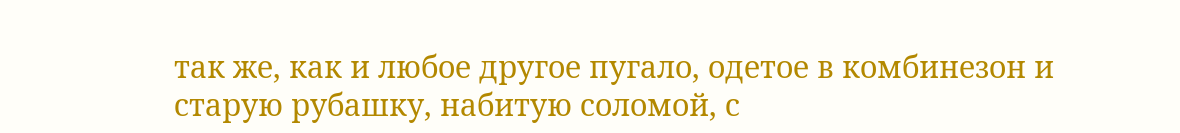так же, как и любое другое пугало, одетое в комбинезон и старую рубашку, набитую соломой, с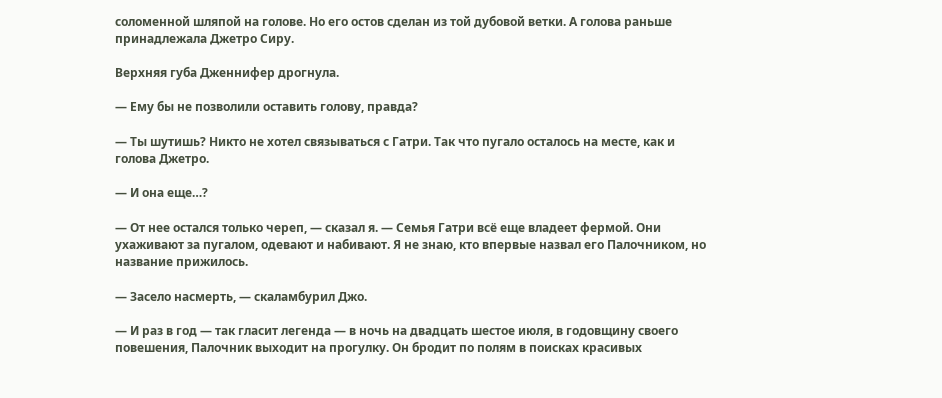соломенной шляпой на голове. Но его остов сделан из той дубовой ветки. А голова раньше принадлежала Джетро Сиру.

Верхняя губа Дженнифер дрогнула.

— Ему бы не позволили оставить голову, правда?

— Ты шутишь? Никто не хотел связываться с Гатри. Так что пугало осталось на месте, как и голова Джетро.

— И она еще…?

— От нее остался только череп, — сказал я. — Семья Гатри всё еще владеет фермой. Они ухаживают за пугалом, одевают и набивают. Я не знаю, кто впервые назвал его Палочником, но название прижилось.

— Засело насмерть, — скаламбурил Джо.

— И раз в год — так гласит легенда — в ночь на двадцать шестое июля, в годовщину своего повешения, Палочник выходит на прогулку. Он бродит по полям в поисках красивых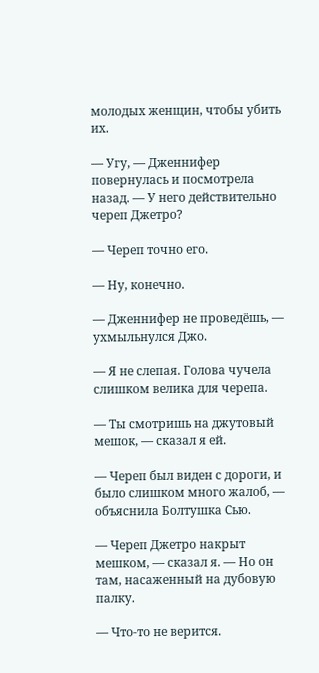молодых женщин, чтобы убить их.

— Угу, — Дженнифер повернулась и посмотрела назад. — У него действительно череп Джетро?

— Череп точно его.

— Ну, конечно.

— Дженнифер не проведёшь, — ухмыльнулся Джо.

— Я не слепая. Голова чучела слишком велика для черепа.

— Ты смотришь на джутовый мешок, — сказал я ей.

— Череп был виден с дороги, и было слишком много жалоб, — объяснила Болтушка Сью.

— Череп Джетро накрыт мешком, — сказал я. — Но он там, насаженный на дубовую палку.

— Что-то не верится.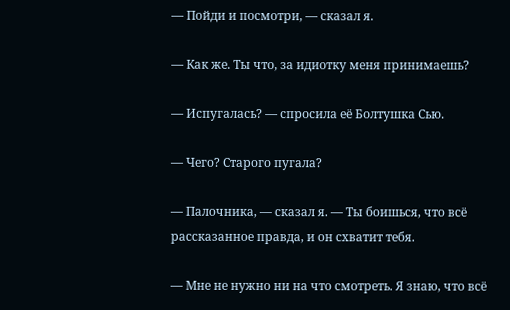— Пойди и посмотри, — сказал я.

— Как же. Ты что, за идиотку меня принимаешь?

— Испугалась? — спросила её Болтушка Сью.

— Чего? Старого пугала?

— Палочника, — сказал я. — Ты боишься, что всё рассказанное правда, и он схватит тебя.

— Мне не нужно ни на что смотреть. Я знаю, что всё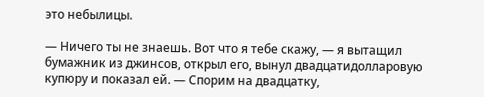это небылицы.

— Ничего ты не знаешь. Вот что я тебе скажу, — я вытащил бумажник из джинсов, открыл его, вынул двадцатидолларовую купюру и показал ей. — Спорим на двадцатку,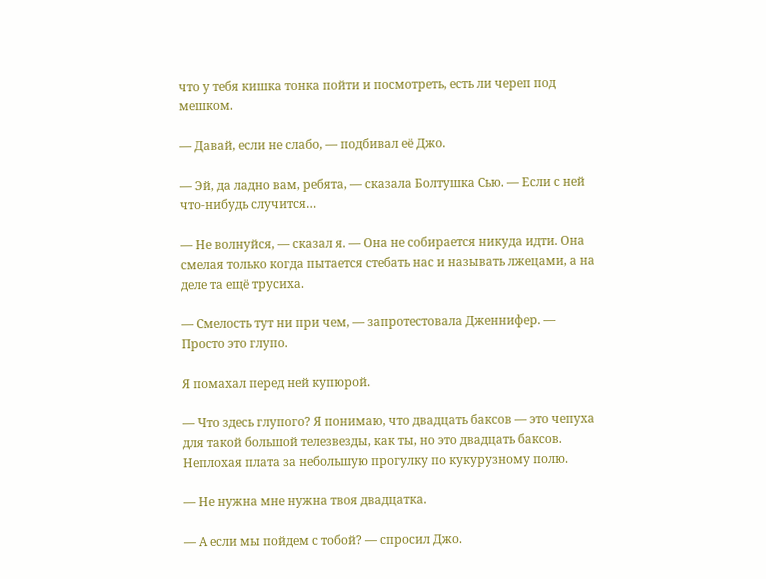что у тебя кишка тонка пойти и посмотреть, есть ли череп под мешком.

— Давай, если не слабо, — подбивал её Джо.

— Эй, да ладно вам, ребята, — сказала Болтушка Сью. — Если с ней что-нибудь случится…

— Не волнуйся, — сказал я. — Она не собирается никуда идти. Она смелая только когда пытается стебать нас и называть лжецами, а на деле та ещё трусиха.

— Смелость тут ни при чем, — запротестовала Дженнифер. — Просто это глупо.

Я помахал перед ней купюрой.

— Что здесь глупого? Я понимаю, что двадцать баксов — это чепуха для такой большой телезвезды, как ты, но это двадцать баксов. Неплохая плата за небольшую прогулку по кукурузному полю.

— Не нужна мне нужна твоя двадцатка.

— А если мы пойдем с тобой? — спросил Джо.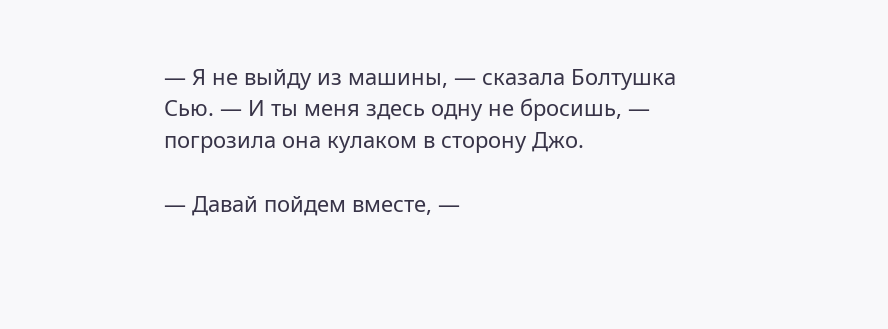— Я не выйду из машины, — сказала Болтушка Сью. — И ты меня здесь одну не бросишь, — погрозила она кулаком в сторону Джо.

— Давай пойдем вместе, —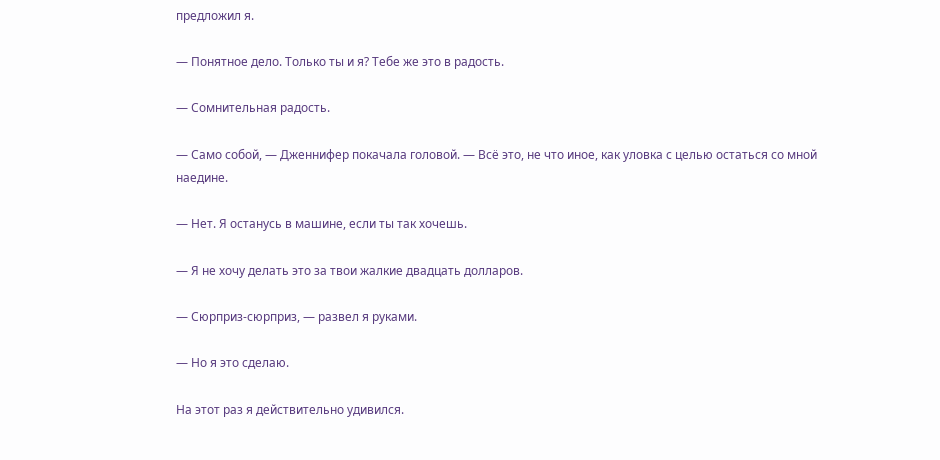предложил я.

— Понятное дело. Только ты и я? Тебе же это в радость.

— Сомнительная радость.

— Само собой, — Дженнифер покачала головой. — Всё это, не что иное, как уловка с целью остаться со мной наедине.

— Нет. Я останусь в машине, если ты так хочешь.

— Я не хочу делать это за твои жалкие двадцать долларов.

— Сюрприз-сюрприз, — развел я руками.

— Но я это сделаю.

На этот раз я действительно удивился.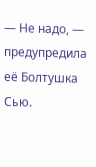— Не надо, — предупредила её Болтушка Сью.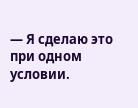— Я сделаю это при одном условии.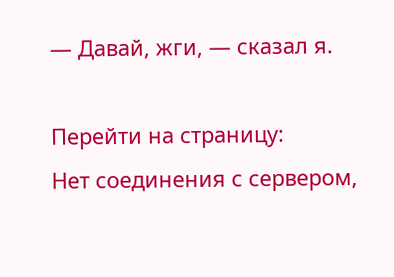— Давай, жги, — сказал я.

Перейти на страницу:
Нет соединения с сервером,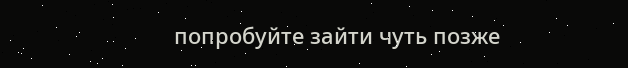попробуйте зайти чуть позже